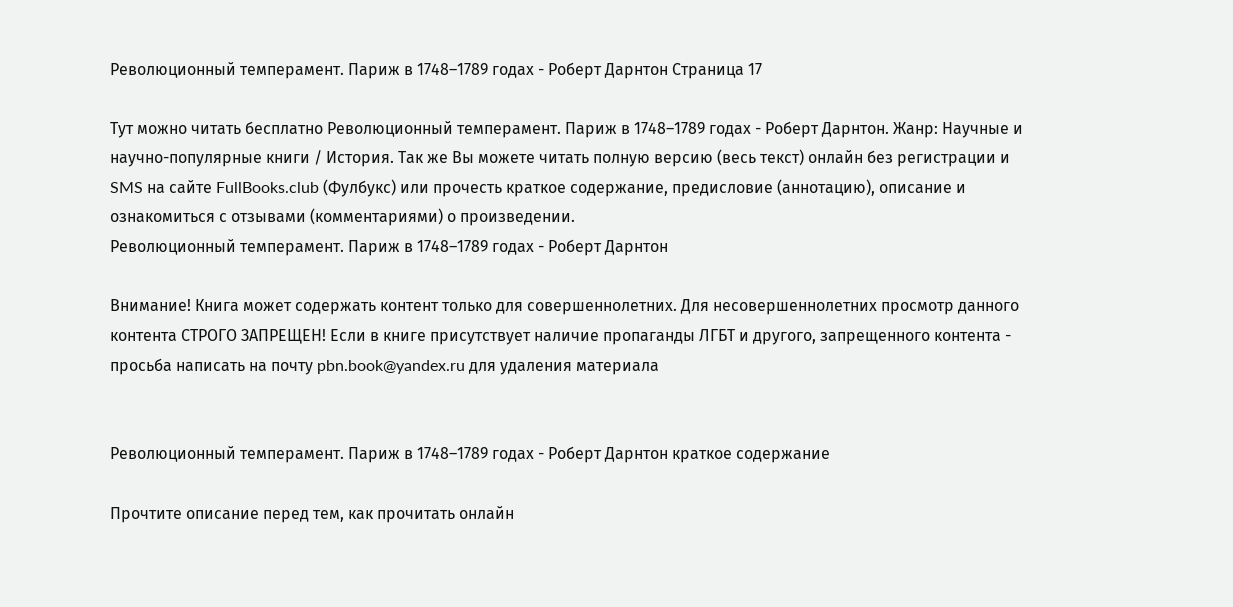Революционный темперамент. Париж в 1748–1789 годах - Роберт Дарнтон Страница 17

Тут можно читать бесплатно Революционный темперамент. Париж в 1748–1789 годах - Роберт Дарнтон. Жанр: Научные и научно-популярные книги / История. Так же Вы можете читать полную версию (весь текст) онлайн без регистрации и SMS на сайте FullBooks.club (Фулбукс) или прочесть краткое содержание, предисловие (аннотацию), описание и ознакомиться с отзывами (комментариями) о произведении.
Революционный темперамент. Париж в 1748–1789 годах - Роберт Дарнтон

Внимание! Книга может содержать контент только для совершеннолетних. Для несовершеннолетних просмотр данного контента СТРОГО ЗАПРЕЩЕН! Если в книге присутствует наличие пропаганды ЛГБТ и другого, запрещенного контента - просьба написать на почту pbn.book@yandex.ru для удаления материала


Революционный темперамент. Париж в 1748–1789 годах - Роберт Дарнтон краткое содержание

Прочтите описание перед тем, как прочитать онлайн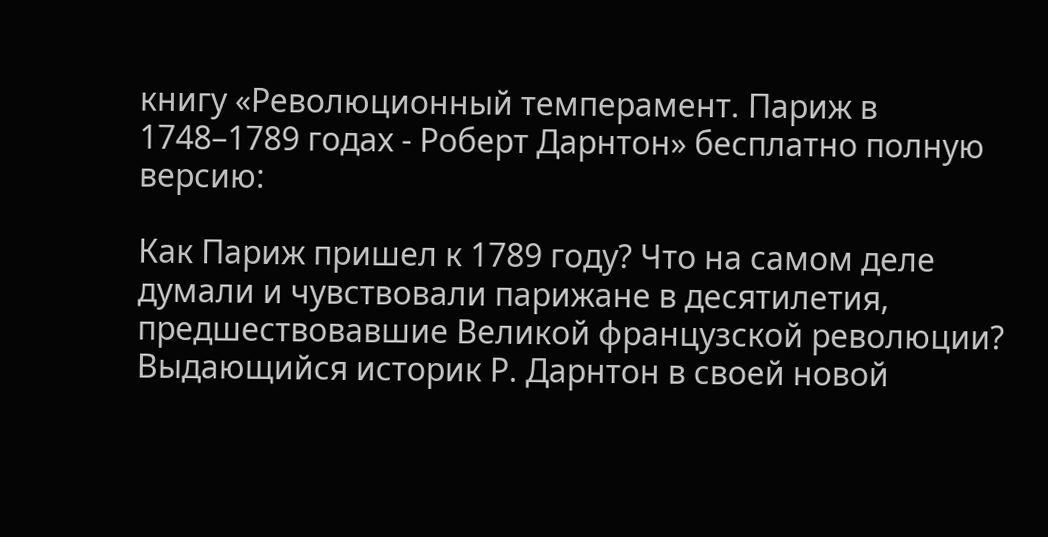книгу «Революционный темперамент. Париж в 1748–1789 годах - Роберт Дарнтон» бесплатно полную версию:

Как Париж пришел к 1789 году? Что на самом деле думали и чувствовали парижане в десятилетия, предшествовавшие Великой французской революции? Выдающийся историк Р. Дарнтон в своей новой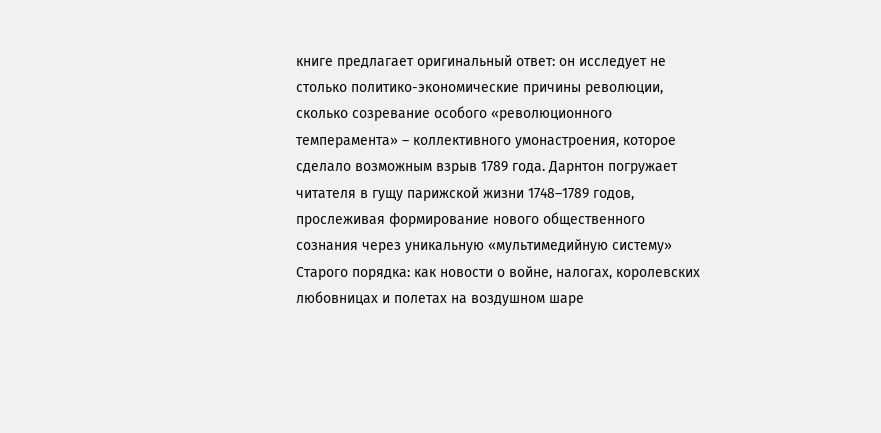книге предлагает оригинальный ответ: он исследует не столько политико-экономические причины революции, сколько созревание особого «революционного темперамента» – коллективного умонастроения, которое сделало возможным взрыв 1789 года. Дарнтон погружает читателя в гущу парижской жизни 1748–1789 годов, прослеживая формирование нового общественного сознания через уникальную «мультимедийную систему» Старого порядка: как новости о войне, налогах, королевских любовницах и полетах на воздушном шаре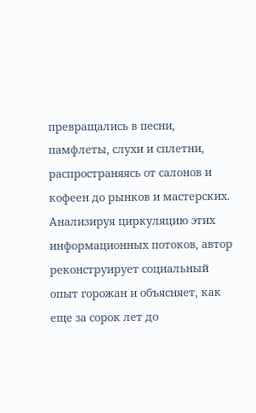превращались в песни, памфлеты, слухи и сплетни, распространяясь от салонов и кофеен до рынков и мастерских. Анализируя циркуляцию этих информационных потоков, автор реконструирует социальный опыт горожан и объясняет, как еще за сорок лет до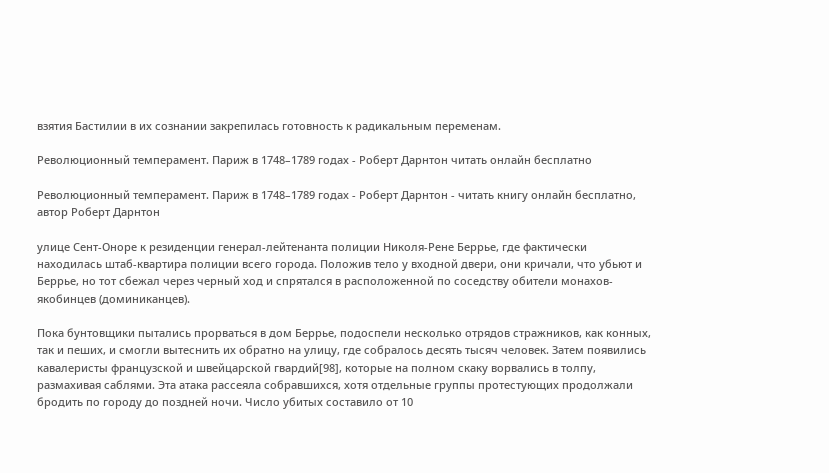взятия Бастилии в их сознании закрепилась готовность к радикальным переменам.

Революционный темперамент. Париж в 1748–1789 годах - Роберт Дарнтон читать онлайн бесплатно

Революционный темперамент. Париж в 1748–1789 годах - Роберт Дарнтон - читать книгу онлайн бесплатно, автор Роберт Дарнтон

улице Сент-Оноре к резиденции генерал-лейтенанта полиции Николя-Рене Беррье, где фактически находилась штаб-квартира полиции всего города. Положив тело у входной двери, они кричали, что убьют и Беррье, но тот сбежал через черный ход и спрятался в расположенной по соседству обители монахов-якобинцев (доминиканцев).

Пока бунтовщики пытались прорваться в дом Беррье, подоспели несколько отрядов стражников, как конных, так и пеших, и смогли вытеснить их обратно на улицу, где собралось десять тысяч человек. Затем появились кавалеристы французской и швейцарской гвардий[98], которые на полном скаку ворвались в толпу, размахивая саблями. Эта атака рассеяла собравшихся, хотя отдельные группы протестующих продолжали бродить по городу до поздней ночи. Число убитых составило от 10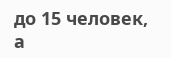до 15 человек, а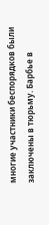многие участники беспорядков были заключены в тюрьму. Барбье в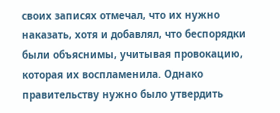своих записях отмечал, что их нужно наказать, хотя и добавлял, что беспорядки были объяснимы, учитывая провокацию, которая их воспламенила. Однако правительству нужно было утвердить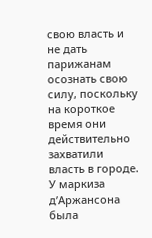свою власть и не дать парижанам осознать свою силу, поскольку на короткое время они действительно захватили власть в городе. У маркиза д’Аржансона была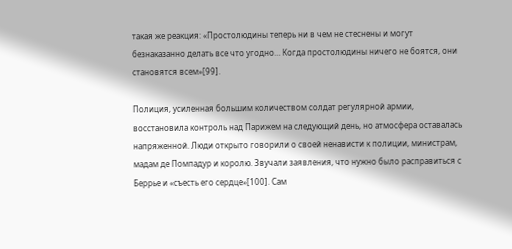такая же реакция: «Простолюдины теперь ни в чем не стеснены и могут безнаказанно делать все что угодно… Когда простолюдины ничего не боятся, они становятся всем»[99].

Полиция, усиленная большим количеством солдат регулярной армии, восстановила контроль над Парижем на следующий день, но атмосфера оставалась напряженной. Люди открыто говорили о своей ненависти к полиции, министрам, мадам де Помпадур и королю. Звучали заявления, что нужно было расправиться с Беррье и «съесть его сердце»[100]. Сам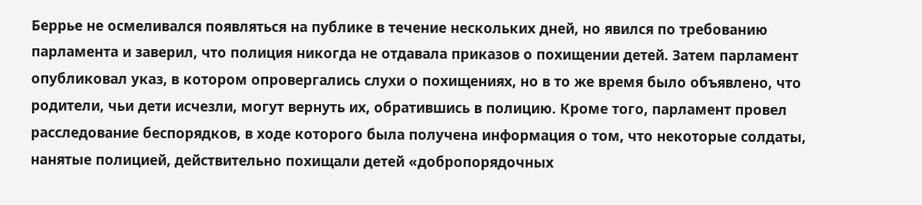Беррье не осмеливался появляться на публике в течение нескольких дней, но явился по требованию парламента и заверил, что полиция никогда не отдавала приказов о похищении детей. Затем парламент опубликовал указ, в котором опровергались слухи о похищениях, но в то же время было объявлено, что родители, чьи дети исчезли, могут вернуть их, обратившись в полицию. Кроме того, парламент провел расследование беспорядков, в ходе которого была получена информация о том, что некоторые солдаты, нанятые полицией, действительно похищали детей «добропорядочных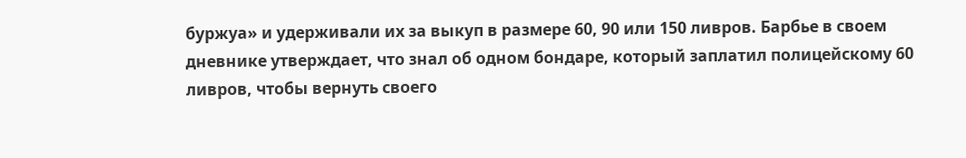буржуа» и удерживали их за выкуп в размере 60, 90 или 150 ливров. Барбье в своем дневнике утверждает, что знал об одном бондаре, который заплатил полицейскому 60 ливров, чтобы вернуть своего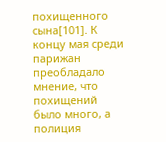похищенного сына[101]. К концу мая среди парижан преобладало мнение, что похищений было много, а полиция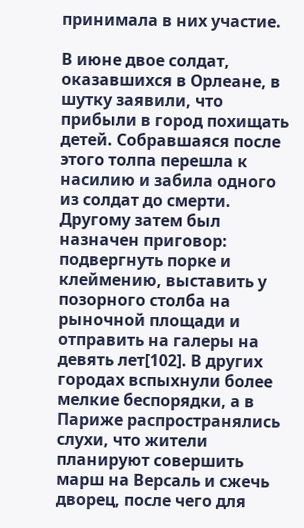принимала в них участие.

В июне двое солдат, оказавшихся в Орлеане, в шутку заявили, что прибыли в город похищать детей. Собравшаяся после этого толпа перешла к насилию и забила одного из солдат до смерти. Другому затем был назначен приговор: подвергнуть порке и клеймению, выставить у позорного столба на рыночной площади и отправить на галеры на девять лет[102]. В других городах вспыхнули более мелкие беспорядки, а в Париже распространялись слухи, что жители планируют совершить марш на Версаль и сжечь дворец, после чего для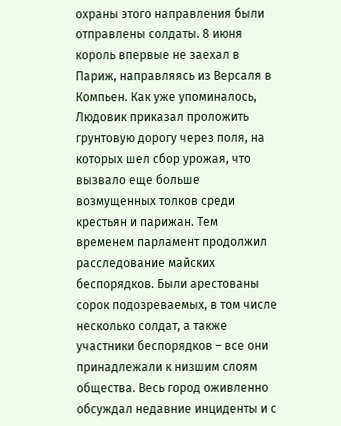охраны этого направления были отправлены солдаты. 8 июня король впервые не заехал в Париж, направляясь из Версаля в Компьен. Как уже упоминалось, Людовик приказал проложить грунтовую дорогу через поля, на которых шел сбор урожая, что вызвало еще больше возмущенных толков среди крестьян и парижан. Тем временем парламент продолжил расследование майских беспорядков. Были арестованы сорок подозреваемых, в том числе несколько солдат, а также участники беспорядков – все они принадлежали к низшим слоям общества. Весь город оживленно обсуждал недавние инциденты и с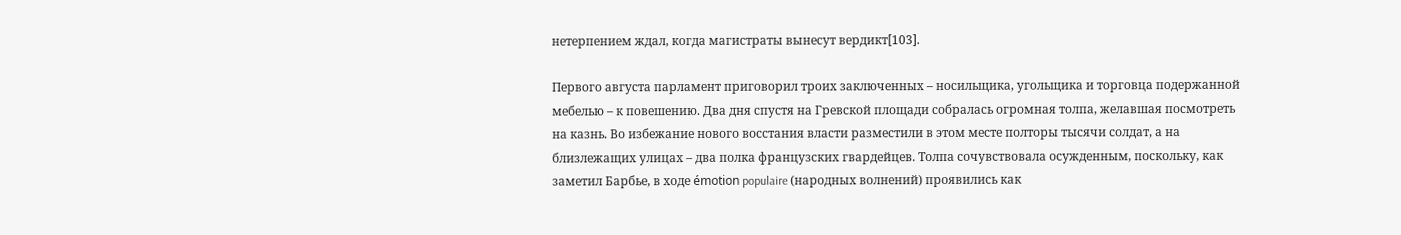нетерпением ждал, когда магистраты вынесут вердикт[103].

Первого августа парламент приговорил троих заключенных – носильщика, угольщика и торговца подержанной мебелью – к повешению. Два дня спустя на Гревской площади собралась огромная толпа, желавшая посмотреть на казнь. Во избежание нового восстания власти разместили в этом месте полторы тысячи солдат, а на близлежащих улицах – два полка французских гвардейцев. Толпа сочувствовала осужденным, поскольку, как заметил Барбье, в ходе émotion populaire (народных волнений) проявились как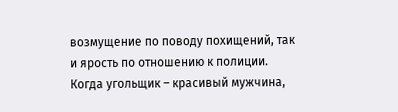возмущение по поводу похищений, так и ярость по отношению к полиции. Когда угольщик – красивый мужчина,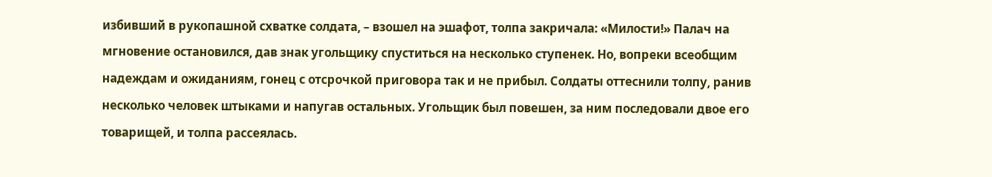избивший в рукопашной схватке солдата, – взошел на эшафот, толпа закричала: «Милости!» Палач на мгновение остановился, дав знак угольщику спуститься на несколько ступенек. Но, вопреки всеобщим надеждам и ожиданиям, гонец с отсрочкой приговора так и не прибыл. Солдаты оттеснили толпу, ранив несколько человек штыками и напугав остальных. Угольщик был повешен, за ним последовали двое его товарищей, и толпа рассеялась.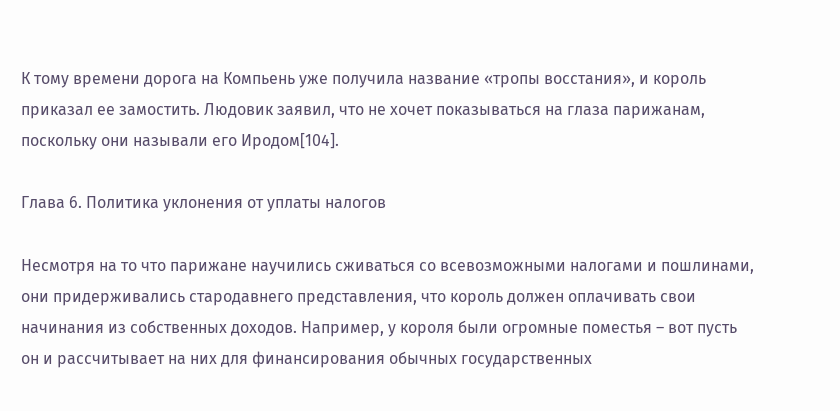К тому времени дорога на Компьень уже получила название «тропы восстания», и король приказал ее замостить. Людовик заявил, что не хочет показываться на глаза парижанам, поскольку они называли его Иродом[104].

Глава 6. Политика уклонения от уплаты налогов

Несмотря на то что парижане научились сживаться со всевозможными налогами и пошлинами, они придерживались стародавнего представления, что король должен оплачивать свои начинания из собственных доходов. Например, у короля были огромные поместья – вот пусть он и рассчитывает на них для финансирования обычных государственных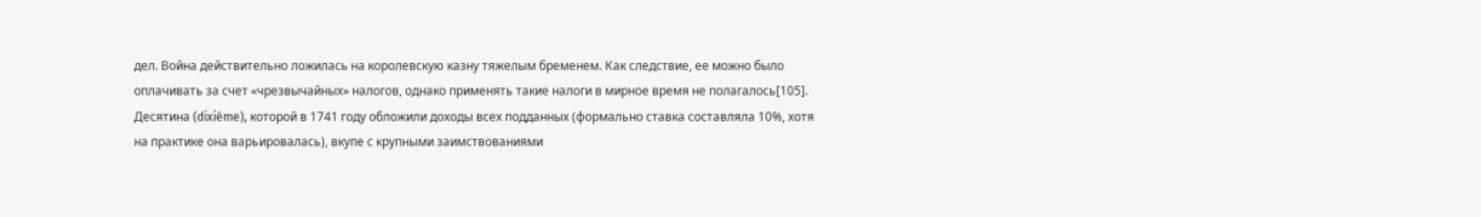дел. Война действительно ложилась на королевскую казну тяжелым бременем. Как следствие, ее можно было оплачивать за счет «чрезвычайных» налогов, однако применять такие налоги в мирное время не полагалось[105]. Десятина (dixième), которой в 1741 году обложили доходы всех подданных (формально ставка составляла 10%, хотя на практике она варьировалась), вкупе с крупными заимствованиями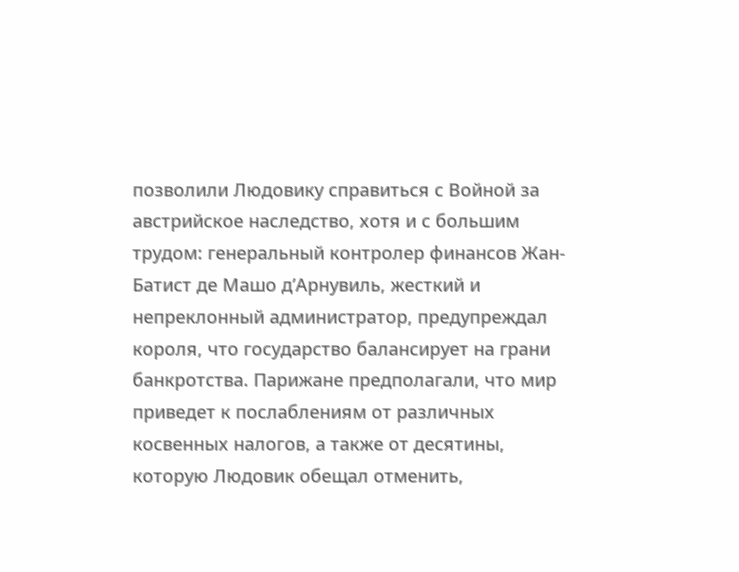позволили Людовику справиться с Войной за австрийское наследство, хотя и с большим трудом: генеральный контролер финансов Жан-Батист де Машо д’Арнувиль, жесткий и непреклонный администратор, предупреждал короля, что государство балансирует на грани банкротства. Парижане предполагали, что мир приведет к послаблениям от различных косвенных налогов, а также от десятины, которую Людовик обещал отменить,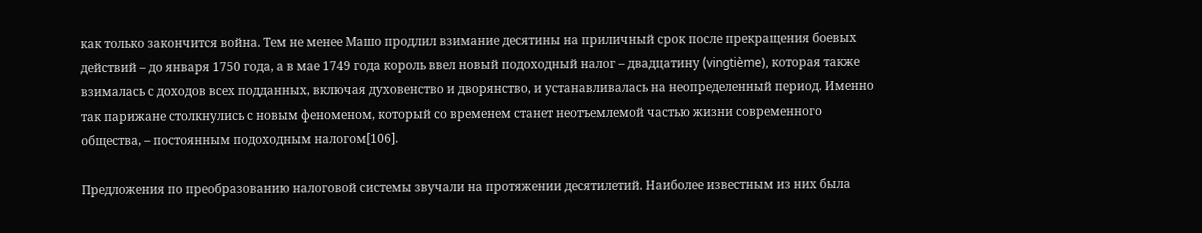как только закончится война. Тем не менее Машо продлил взимание десятины на приличный срок после прекращения боевых действий – до января 1750 года, а в мае 1749 года король ввел новый подоходный налог – двадцатину (vingtième), которая также взималась с доходов всех подданных, включая духовенство и дворянство, и устанавливалась на неопределенный период. Именно так парижане столкнулись с новым феноменом, который со временем станет неотъемлемой частью жизни современного общества, – постоянным подоходным налогом[106].

Предложения по преобразованию налоговой системы звучали на протяжении десятилетий. Наиболее известным из них была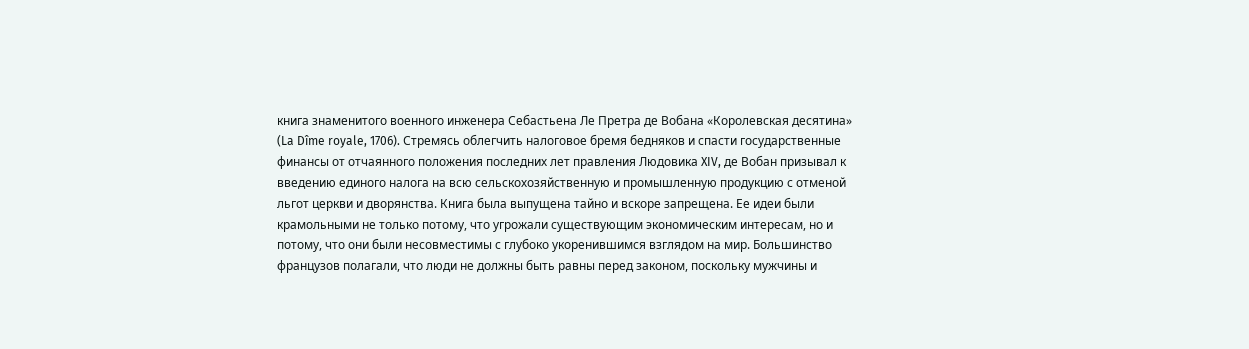книга знаменитого военного инженера Себастьена Ле Претра де Вобана «Королевская десятина» (La Dîme royale, 1706). Стремясь облегчить налоговое бремя бедняков и спасти государственные финансы от отчаянного положения последних лет правления Людовика XIV, де Вобан призывал к введению единого налога на всю сельскохозяйственную и промышленную продукцию с отменой льгот церкви и дворянства. Книга была выпущена тайно и вскоре запрещена. Ее идеи были крамольными не только потому, что угрожали существующим экономическим интересам, но и потому, что они были несовместимы с глубоко укоренившимся взглядом на мир. Большинство французов полагали, что люди не должны быть равны перед законом, поскольку мужчины и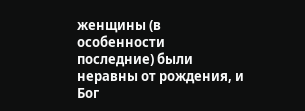женщины (в особенности последние) были неравны от рождения, и Бог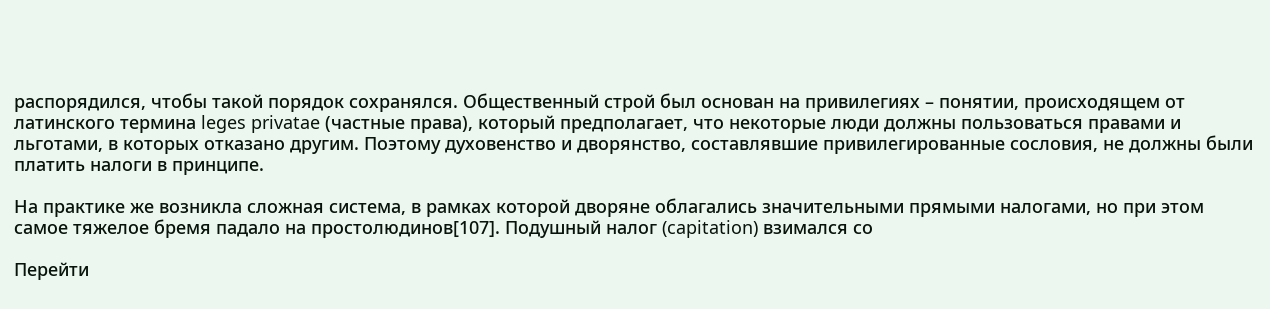распорядился, чтобы такой порядок сохранялся. Общественный строй был основан на привилегиях – понятии, происходящем от латинского термина leges privatae (частные права), который предполагает, что некоторые люди должны пользоваться правами и льготами, в которых отказано другим. Поэтому духовенство и дворянство, составлявшие привилегированные сословия, не должны были платить налоги в принципе.

На практике же возникла сложная система, в рамках которой дворяне облагались значительными прямыми налогами, но при этом самое тяжелое бремя падало на простолюдинов[107]. Подушный налог (capitation) взимался со

Перейти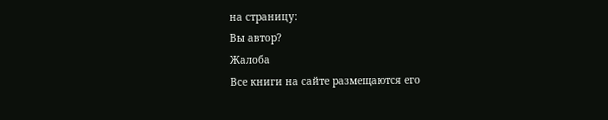на страницу:
Вы автор?
Жалоба
Все книги на сайте размещаются его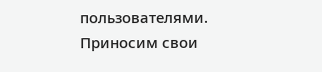пользователями. Приносим свои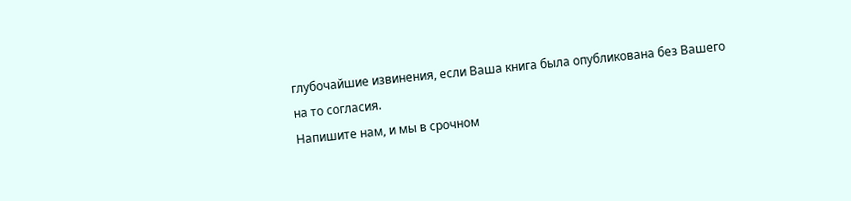глубочайшие извинения, если Ваша книга была опубликована без Вашего на то согласия.
Напишите нам, и мы в срочном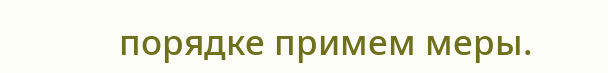порядке примем меры.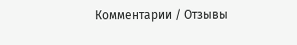Комментарии / Отзывы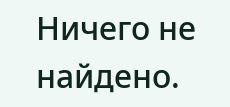Ничего не найдено.